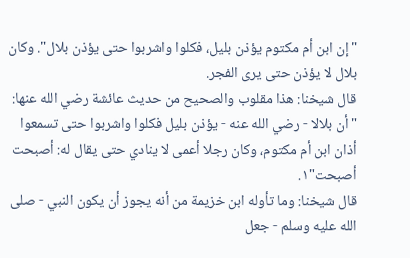"إن ابن أم مكتوم يؤذن بليل، فكلوا واشربوا حتى يؤذن بلال". وكان بلال لا يؤذن حتى يرى الفجر.
قال شيخنا: هذا مقلوب والصحيح من حديث عائشة رضي الله عنها: "أن بلالا - رضي الله عنه - يؤذن بليل فكلوا واشربوا حتى تسمعوا أذان ابن أم مكتوم، وكان رجلا أعمى لا ينادي حتى يقال له: أصبحت أصبحت"١.
قال شيخنا: وما تأوله ابن خزيمة من أنه يجوز أن يكون النبي - صلى الله عليه وسلم - جعل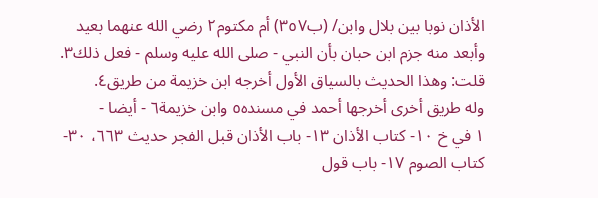الأذان نوبا بين بلال وابن/ (ب٣٥٧) أم مكتوم٢ رضي الله عنهما بعيد وأبعد منه جزم ابن حبان بأن النبي - صلى الله عليه وسلم - فعل ذلك٣.
قلت: وهذا الحديث بالسياق الأول أخرجه ابن خزيمة من طريق٤.
وله طريق أخرى أخرجها أحمد في مسنده٥ وابن خزيمة٦ - أيضا -
١ في خ ١٠- كتاب الأذان ١٣- باب الأذان قبل الفجر حديث ٦٦٣، ٣٠- كتاب الصوم ١٧- باب قول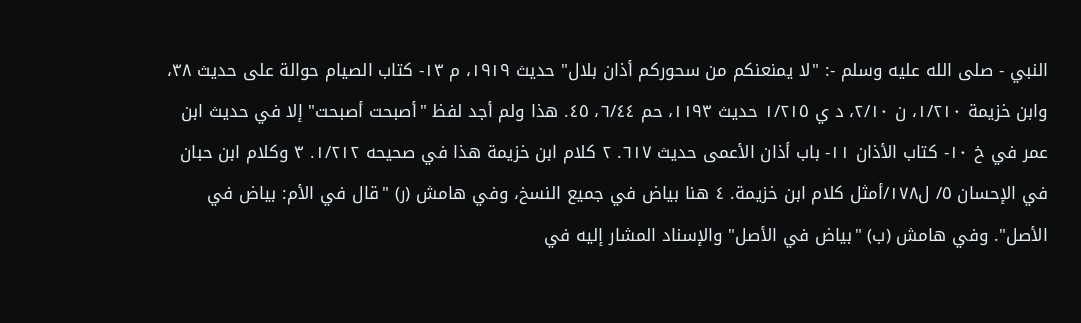النبي - صلى الله عليه وسلم -: "لا يمنعنكم من سحوركم أذان بلال" حديث ١٩١٩، م ١٣- كتاب الصيام حوالة على حديث ٣٨، وابن خزيمة ١/٢١٠، ن ٢/١٠، د ي ١/٢١٥ حديث ١١٩٣، حم ٦/٤٤، ٤٥. هذا ولم أجد لفظ "أصبحت أصبحت" إلا في حديث ابن عمر في خ ١٠- كتاب الأذان ١١- باب أذان الأعمى حديث ٦١٧. ٢ كلام ابن خزيمة هذا في صحيحه ١/٢١٢. ٣ وكلام ابن حبان في الإحسان ٥/ ل١٧٨/أمثل كلام ابن خزيمة. ٤ هنا بياض في جميع النسخ، وفي هامش (ر) "قال في الأم: بياض في الأصل". وفي هامش (ب) "بياض في الأصل" والإسناد المشار إليه في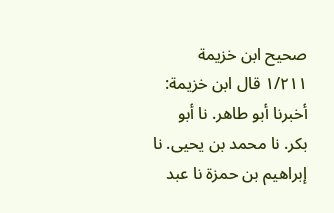صحيح ابن خزيمة ١/٢١١ قال ابن خزيمة: أخبرنا أبو طاهر. نا أبو بكر. نا محمد بن يحيى. نا إبراهيم بن حمزة نا عبد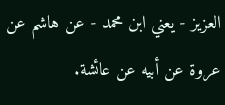العزيز - يعني ابن محمد - عن هاشم عن عروة عن أبيه عن عائشة.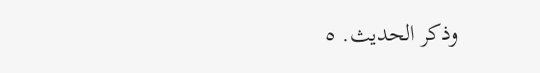وذكر الحديث. ٥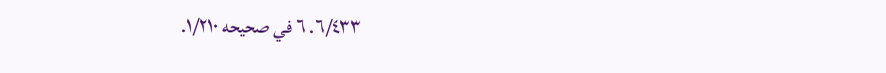٦/٤٣٣. ٦ في صحيحه ١/٢١٠.